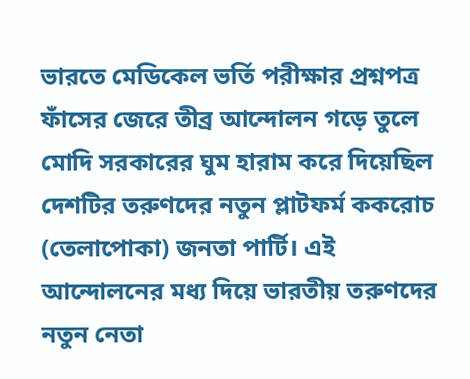ভারতে মেডিকেল ভর্তি পরীক্ষার প্রশ্নপত্র ফাঁসের জেরে তীব্র আন্দোলন গড়ে তুলে মোদি সরকারের ঘুম হারাম করে দিয়েছিল দেশটির তরুণদের নতুন প্লাটফর্ম ককরোচ (তেলাপোকা) জনতা পার্টি। এই আন্দোলনের মধ্য দিয়ে ভারতীয় তরুণদের নতুন নেতা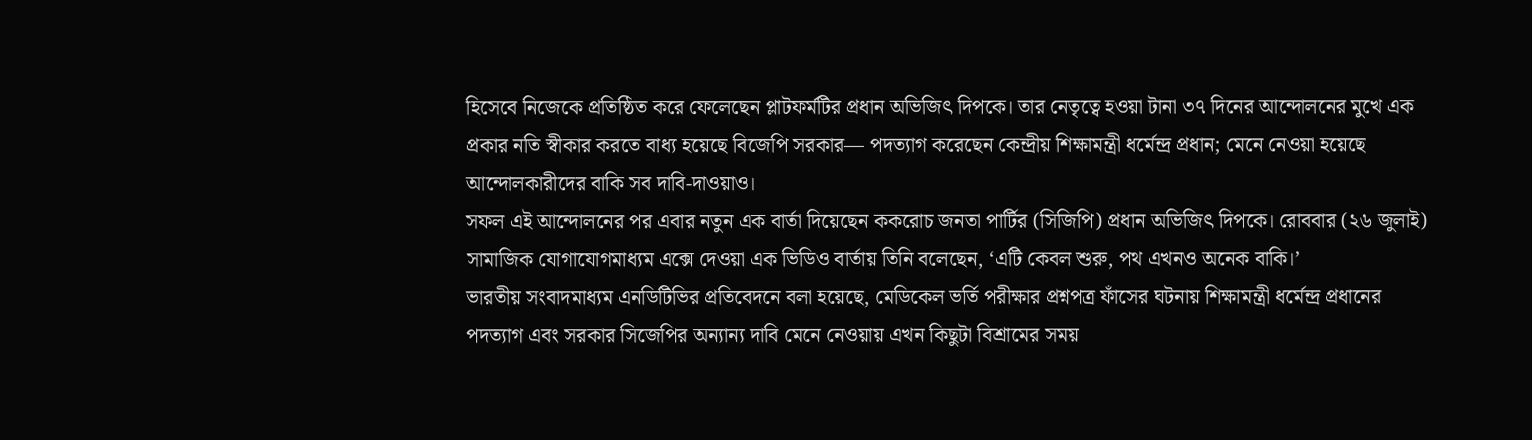হিসেবে নিজেকে প্রতিষ্ঠিত করে ফেলেছেন প্লাটফর্মটির প্রধান অভিজিৎ দিপকে। তার নেতৃত্বে হওয়া টানা ৩৭ দিনের আন্দোলনের মুখে এক প্রকার নতি স্বীকার করতে বাধ্য হয়েছে বিজেপি সরকার— পদত্যাগ করেছেন কেন্দ্রীয় শিক্ষামন্ত্রী ধর্মেন্দ্র প্রধান; মেনে নেওয়া হয়েছে আন্দোলকারীদের বাকি সব দাবি-দাওয়াও।
সফল এই আন্দোলনের পর এবার নতুন এক বার্তা দিয়েছেন ককরোচ জনতা পার্টির (সিজিপি) প্রধান অভিজিৎ দিপকে। রোববার (২৬ জুলাই) সামাজিক যোগাযোগমাধ্যম এক্সে দেওয়া এক ভিডিও বার্তায় তিনি বলেছেন, ‘এটি কেবল শুরু, পথ এখনও অনেক বাকি।’
ভারতীয় সংবাদমাধ্যম এনডিটিভির প্রতিবেদনে বলা হয়েছে, মেডিকেল ভর্তি পরীক্ষার প্রশ্নপত্র ফাঁসের ঘটনায় শিক্ষামন্ত্রী ধর্মেন্দ্র প্রধানের পদত্যাগ এবং সরকার সিজেপির অন্যান্য দাবি মেনে নেওয়ায় এখন কিছুটা বিশ্রামের সময়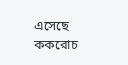এসেছে ককরোচ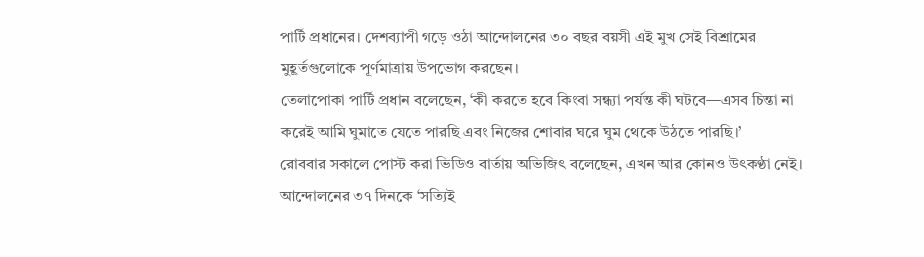পার্টি প্রধানের। দেশব্যাপী গড়ে ওঠা আন্দোলনের ৩০ বছর বয়সী এই মুখ সেই বিশ্রামের মুহূর্তগুলোকে পূর্ণমাত্রায় উপভোগ করছেন।
তেলাপোকা পার্টি প্রধান বলেছেন, ‘কী করতে হবে কিংবা সন্ধ্যা পর্যন্ত কী ঘটবে—এসব চিন্তা না করেই আমি ঘুমাতে যেতে পারছি এবং নিজের শোবার ঘরে ঘুম থেকে উঠতে পারছি।’
রোববার সকালে পোস্ট করা ভিডিও বার্তায় অভিজিৎ বলেছেন, এখন আর কোনও উৎকণ্ঠা নেই। আন্দোলনের ৩৭ দিনকে ‘সত্যিই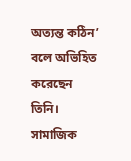অত্যন্ত কঠিন’ বলে অভিহিত করেছেন তিনি।
সামাজিক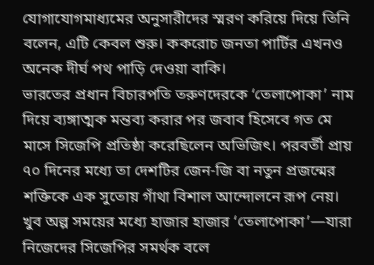যোগাযোগমাধ্যমের অনুসারীদের স্মরণ করিয়ে দিয়ে তিনি বলেন, এটি কেবল শুরু। ককরোচ জনতা পার্টির এখনও অনেক দীর্ঘ পথ পাড়ি দেওয়া বাকি।
ভারতের প্রধান বিচারপতি তরুণদেরকে ‘তেলাপোকা’ নাম দিয়ে ব্যঙ্গাত্মক মন্তব্য করার পর জবাব হিসেবে গত মে মাসে সিজেপি প্রতিষ্ঠা করেছিলেন অভিজিৎ। পরবর্তী প্রায় ৭০ দিনের মধ্যে তা দেশটির জেন-জি বা নতুন প্রজন্মের শক্তিকে এক সুতোয় গাঁথা বিশাল আন্দোলনে রূপ নেয়।
খুব অল্প সময়ের মধ্যে হাজার হাজার ‘তেলাপোকা’—যারা নিজেদের সিজেপির সমর্থক বলে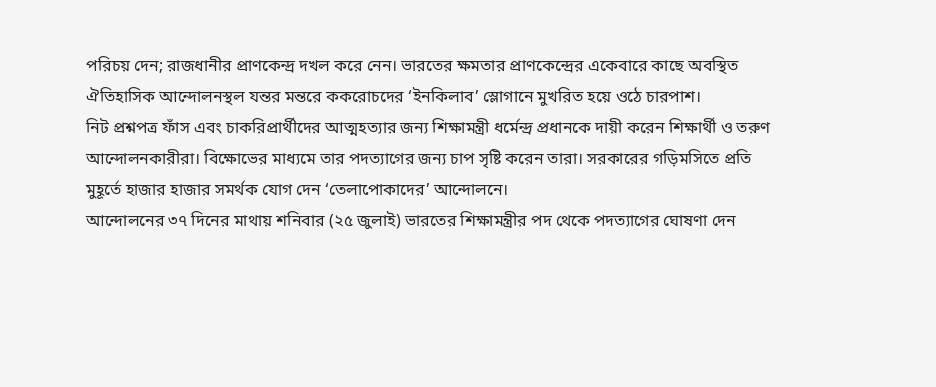পরিচয় দেন; রাজধানীর প্রাণকেন্দ্র দখল করে নেন। ভারতের ক্ষমতার প্রাণকেন্দ্রের একেবারে কাছে অবস্থিত ঐতিহাসিক আন্দোলনস্থল যন্তর মন্তরে ককরোচদের ‘ইনকিলাব’ স্লোগানে মুখরিত হয়ে ওঠে চারপাশ।
নিট প্রশ্নপত্র ফাঁস এবং চাকরিপ্রার্থীদের আত্মহত্যার জন্য শিক্ষামন্ত্রী ধর্মেন্দ্র প্রধানকে দায়ী করেন শিক্ষার্থী ও তরুণ আন্দোলনকারীরা। বিক্ষোভের মাধ্যমে তার পদত্যাগের জন্য চাপ সৃষ্টি করেন তারা। সরকারের গড়িমসিতে প্রতি মুহূর্তে হাজার হাজার সমর্থক যোগ দেন ‘তেলাপোকাদের’ আন্দোলনে।
আন্দোলনের ৩৭ দিনের মাথায় শনিবার (২৫ জুলাই) ভারতের শিক্ষামন্ত্রীর পদ থেকে পদত্যাগের ঘোষণা দেন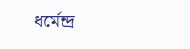ধর্মেন্দ্র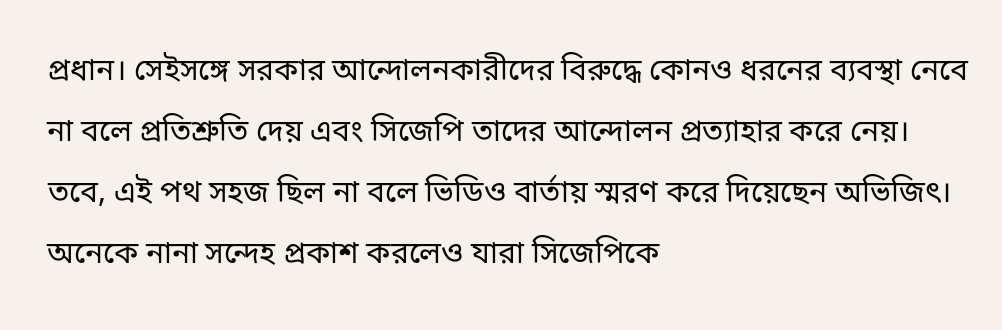প্রধান। সেইসঙ্গে সরকার আন্দোলনকারীদের বিরুদ্ধে কোনও ধরনের ব্যবস্থা নেবে না বলে প্রতিশ্রুতি দেয় এবং সিজেপি তাদের আন্দোলন প্রত্যাহার করে নেয়।
তবে, এই পথ সহজ ছিল না বলে ভিডিও বার্তায় স্মরণ করে দিয়েছেন অভিজিৎ। অনেকে নানা সন্দেহ প্রকাশ করলেও যারা সিজেপিকে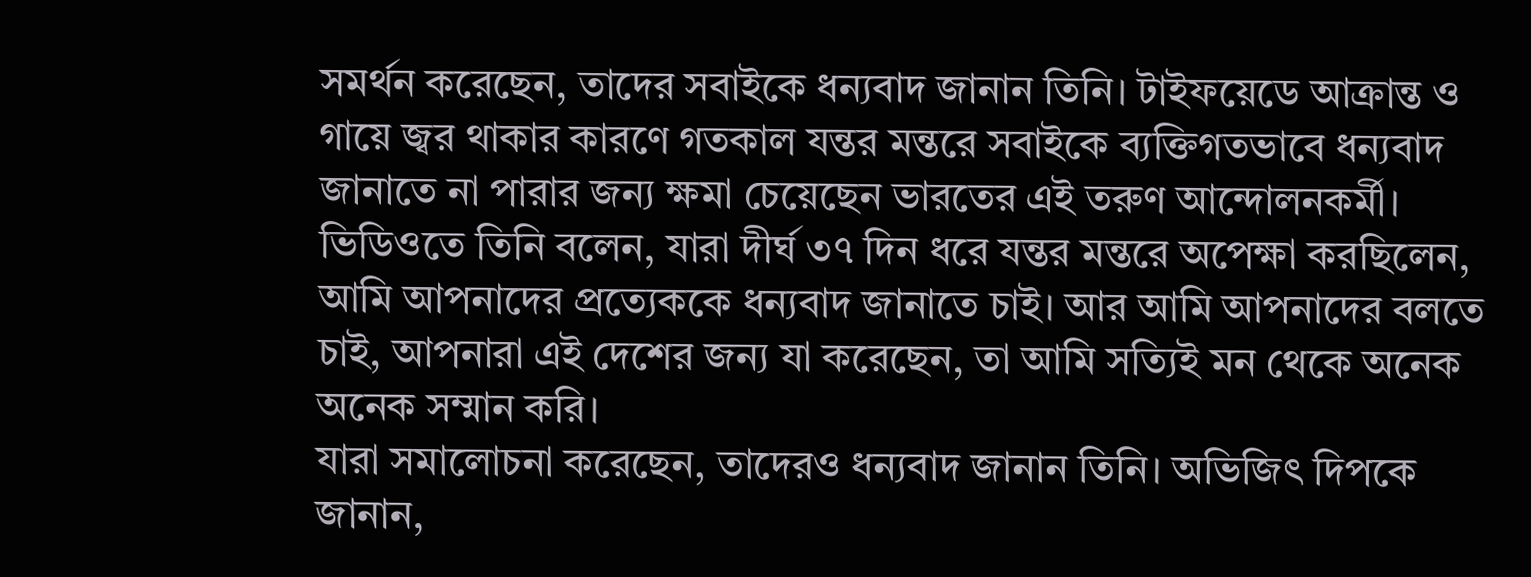সমর্থন করেছেন, তাদের সবাইকে ধন্যবাদ জানান তিনি। টাইফয়েডে আক্রান্ত ও গায়ে জ্বর থাকার কারণে গতকাল যন্তর মন্তরে সবাইকে ব্যক্তিগতভাবে ধন্যবাদ জানাতে না পারার জন্য ক্ষমা চেয়েছেন ভারতের এই তরুণ আন্দোলনকর্মী।
ভিডিওতে তিনি বলেন, যারা দীর্ঘ ৩৭ দিন ধরে যন্তর মন্তরে অপেক্ষা করছিলেন, আমি আপনাদের প্রত্যেককে ধন্যবাদ জানাতে চাই। আর আমি আপনাদের বলতে চাই, আপনারা এই দেশের জন্য যা করেছেন, তা আমি সত্যিই মন থেকে অনেক অনেক সম্মান করি।
যারা সমালোচনা করেছেন, তাদেরও ধন্যবাদ জানান তিনি। অভিজিৎ দিপকে জানান,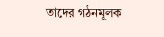তাদের গঠনমূলক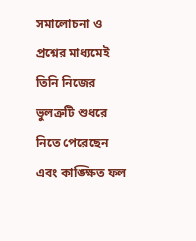সমালোচনা ও প্রশ্নের মাধ্যমেই তিনি নিজের ভুলত্রুটি শুধরে নিতে পেরেছেন এবং কাঙ্ক্ষিত ফল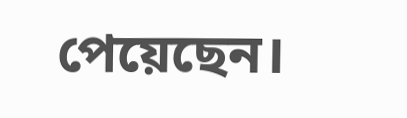পেয়েছেন।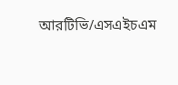আরটিভি/এসএইচএম